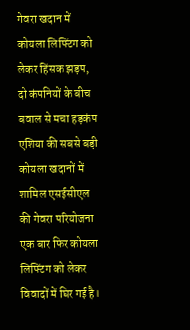गेवरा खदान में कोयला लिफ्टिंग को लेकर हिंसक झड़प, दो कंपनियों के बीच बवाल से मचा हड़कंप
एशिया की सबसे बड़ी कोयला खदानों में शामिल एसईसीएल की गेवरा परियोजना एक बार फिर कोयला लिफ्टिंग को लेकर विवादों में घिर गई है।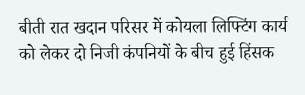बीती रात खदान परिसर में कोयला लिफ्टिंग कार्य को लेकर दो निजी कंपनियों के बीच हुई हिंसक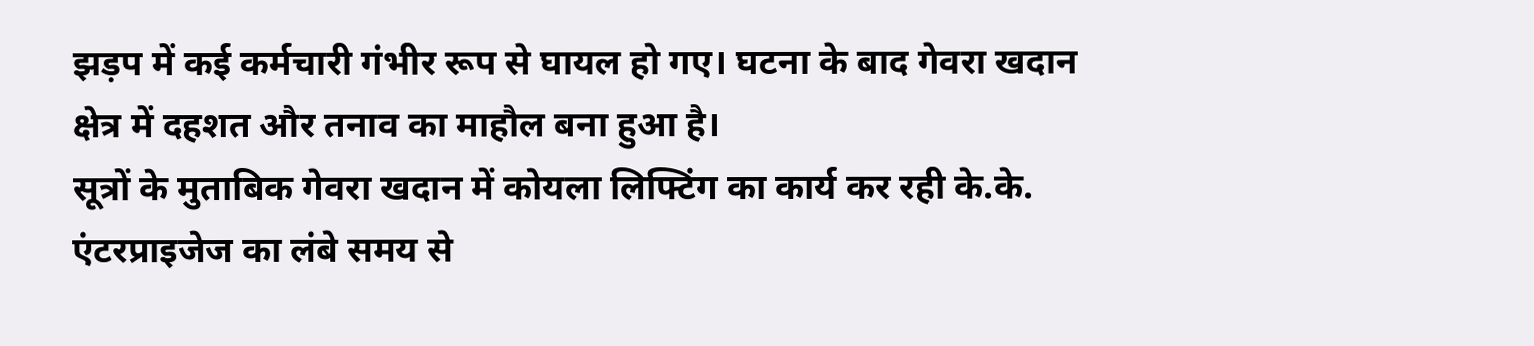झड़प में कई कर्मचारी गंभीर रूप से घायल हो गए। घटना के बाद गेवरा खदान क्षेत्र में दहशत और तनाव का माहौल बना हुआ है।
सूत्रों के मुताबिक गेवरा खदान में कोयला लिफ्टिंग का कार्य कर रही के.के. एंटरप्राइजेज का लंबे समय से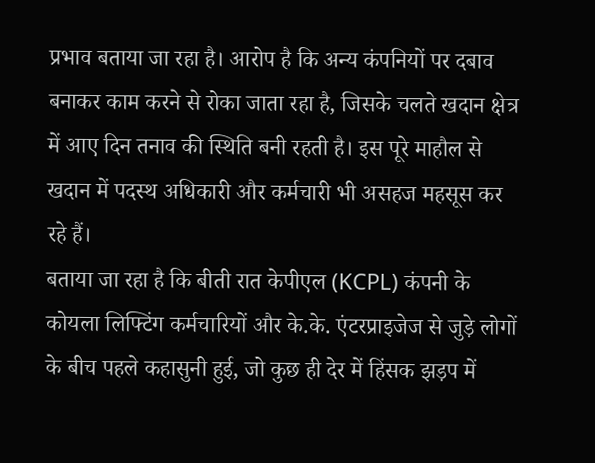प्रभाव बताया जा रहा है। आरोप है कि अन्य कंपनियों पर दबाव बनाकर काम करने से रोका जाता रहा है, जिसके चलते खदान क्षेत्र में आए दिन तनाव की स्थिति बनी रहती है। इस पूरे माहौल से खदान में पदस्थ अधिकारी और कर्मचारी भी असहज महसूस कर रहे हैं।
बताया जा रहा है कि बीती रात केपीएल (KCPL) कंपनी के कोयला लिफ्टिंग कर्मचारियों और के.के. एंटरप्राइजेज से जुड़े लोगों के बीच पहले कहासुनी हुई, जो कुछ ही देर में हिंसक झड़प में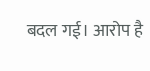बदल गई। आरोप है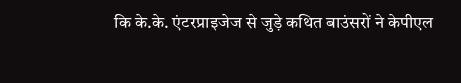कि के.के. एंटरप्राइजेज से जुड़े कथित बाउंसरों ने केपीएल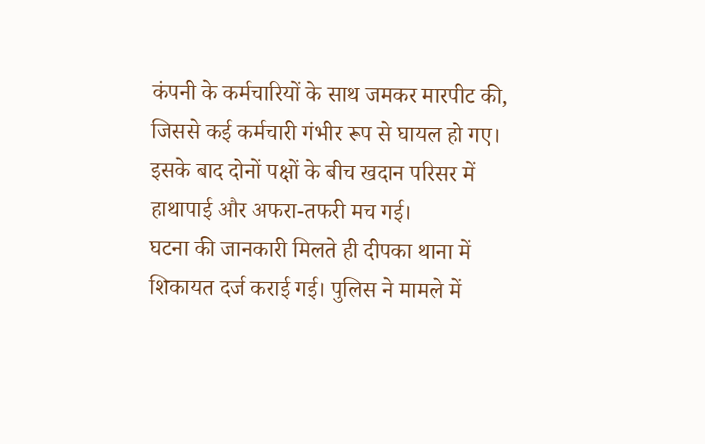कंपनी के कर्मचारियों के साथ जमकर मारपीट की, जिससे कई कर्मचारी गंभीर रूप से घायल हो गए। इसके बाद दोनों पक्षों के बीच खदान परिसर में हाथापाई और अफरा-तफरी मच गई।
घटना की जानकारी मिलते ही दीपका थाना में शिकायत दर्ज कराई गई। पुलिस ने मामले में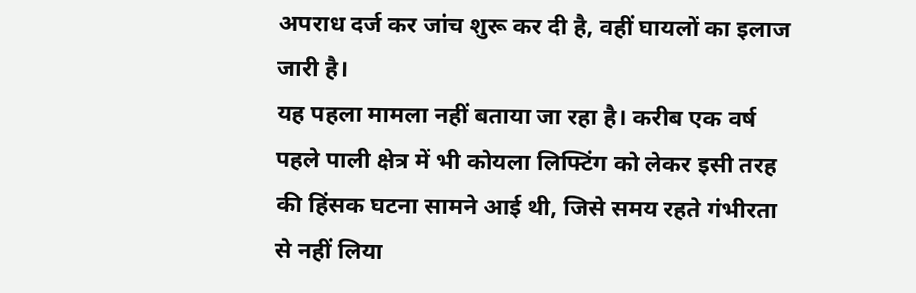अपराध दर्ज कर जांच शुरू कर दी है, वहीं घायलों का इलाज जारी है।
यह पहला मामला नहीं बताया जा रहा है। करीब एक वर्ष पहले पाली क्षेत्र में भी कोयला लिफ्टिंग को लेकर इसी तरह की हिंसक घटना सामने आई थी, जिसे समय रहते गंभीरता से नहीं लिया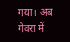गया। अब गेवरा में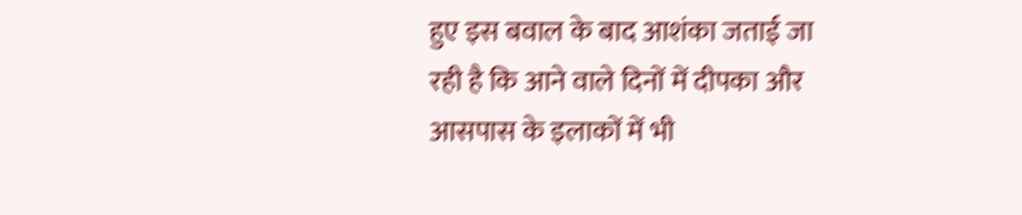हुए इस बवाल के बाद आशंका जताई जा रही है कि आने वाले दिनों में दीपका और आसपास के इलाकों में भी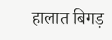हालात बिगड़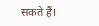सकते हैं।